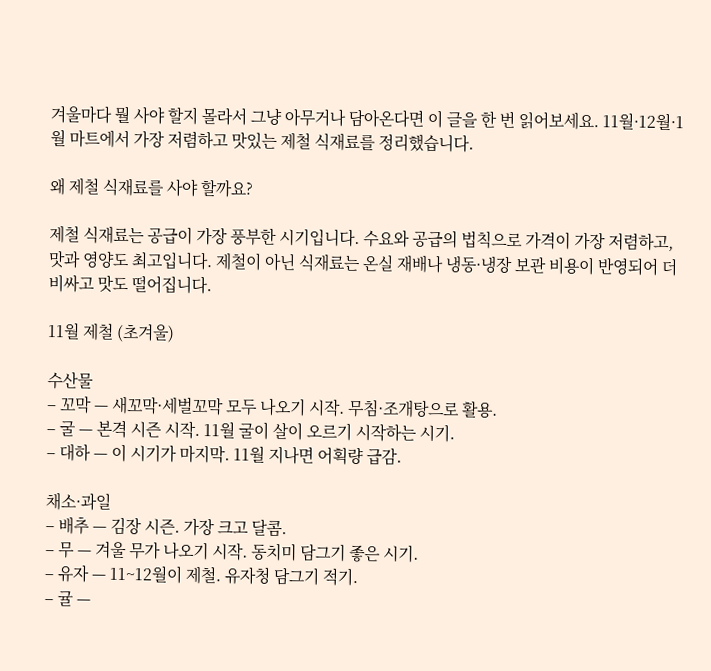겨울마다 뭘 사야 할지 몰라서 그냥 아무거나 담아온다면 이 글을 한 번 읽어보세요. 11월·12월·1월 마트에서 가장 저렴하고 맛있는 제철 식재료를 정리했습니다.

왜 제철 식재료를 사야 할까요?

제철 식재료는 공급이 가장 풍부한 시기입니다. 수요와 공급의 법칙으로 가격이 가장 저렴하고, 맛과 영양도 최고입니다. 제철이 아닌 식재료는 온실 재배나 냉동·냉장 보관 비용이 반영되어 더 비싸고 맛도 떨어집니다.

11월 제철 (초겨울)

수산물
– 꼬막 — 새꼬막·세벌꼬막 모두 나오기 시작. 무침·조개탕으로 활용.
– 굴 — 본격 시즌 시작. 11월 굴이 살이 오르기 시작하는 시기.
– 대하 — 이 시기가 마지막. 11월 지나면 어획량 급감.

채소·과일
– 배추 — 김장 시즌. 가장 크고 달콤.
– 무 — 겨울 무가 나오기 시작. 동치미 담그기 좋은 시기.
– 유자 — 11~12월이 제철. 유자청 담그기 적기.
– 귤 —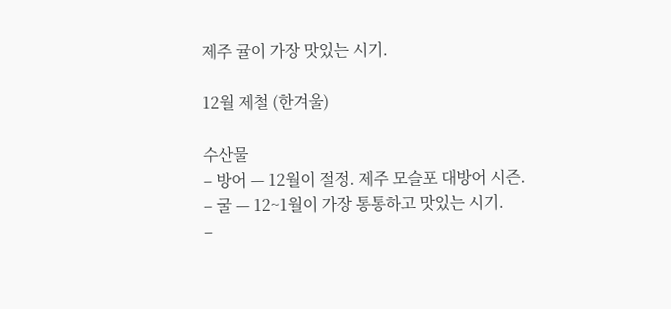제주 귤이 가장 맛있는 시기.

12월 제철 (한겨울)

수산물
– 방어 — 12월이 절정. 제주 모슬포 대방어 시즌.
– 굴 — 12~1월이 가장 통통하고 맛있는 시기.
–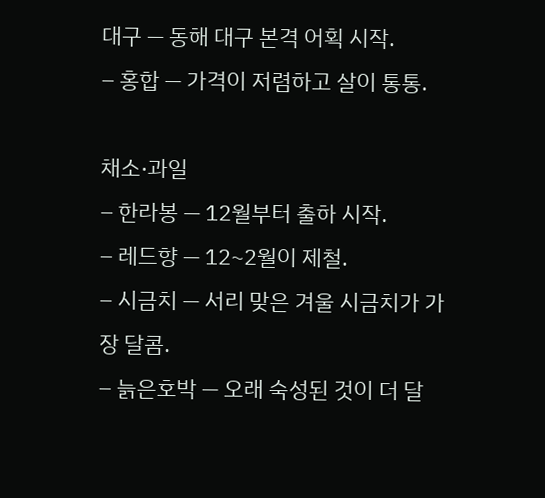대구 — 동해 대구 본격 어획 시작.
– 홍합 — 가격이 저렴하고 살이 통통.

채소·과일
– 한라봉 — 12월부터 출하 시작.
– 레드향 — 12~2월이 제철.
– 시금치 — 서리 맞은 겨울 시금치가 가장 달콤.
– 늙은호박 — 오래 숙성된 것이 더 달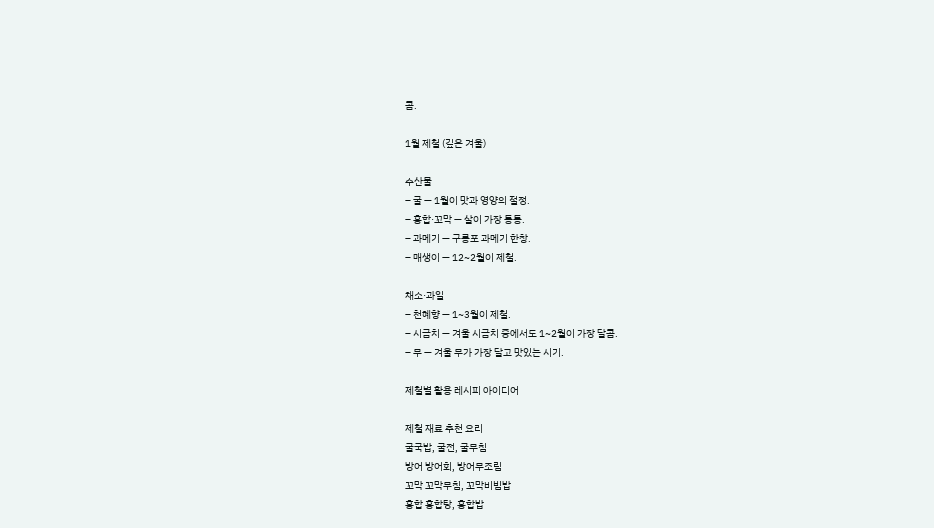콤.

1월 제철 (깊은 겨울)

수산물
– 굴 — 1월이 맛과 영양의 절정.
– 홍합·꼬막 — 살이 가장 통통.
– 과메기 — 구룡포 과메기 한창.
– 매생이 — 12~2월이 제철.

채소·과일
– 천혜향 — 1~3월이 제철.
– 시금치 — 겨울 시금치 중에서도 1~2월이 가장 달콤.
– 무 — 겨울 무가 가장 달고 맛있는 시기.

제철별 활용 레시피 아이디어

제철 재료 추천 요리
굴국밥, 굴전, 굴무침
방어 방어회, 방어무조림
꼬막 꼬막무침, 꼬막비빔밥
홍합 홍합탕, 홍합밥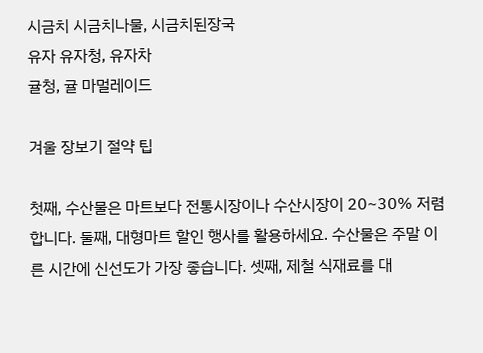시금치 시금치나물, 시금치된장국
유자 유자청, 유자차
귤청, 귤 마멀레이드

겨울 장보기 절약 팁

첫째, 수산물은 마트보다 전통시장이나 수산시장이 20~30% 저렴합니다. 둘째, 대형마트 할인 행사를 활용하세요. 수산물은 주말 이른 시간에 신선도가 가장 좋습니다. 셋째, 제철 식재료를 대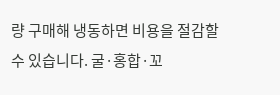량 구매해 냉동하면 비용을 절감할 수 있습니다. 굴·홍합·꼬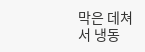막은 데쳐서 냉동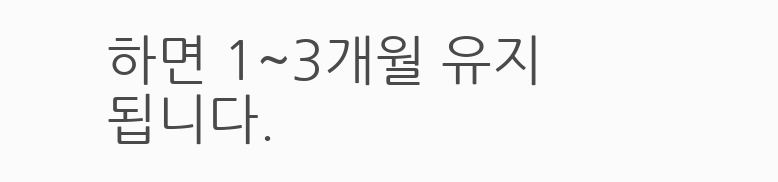하면 1~3개월 유지됩니다.